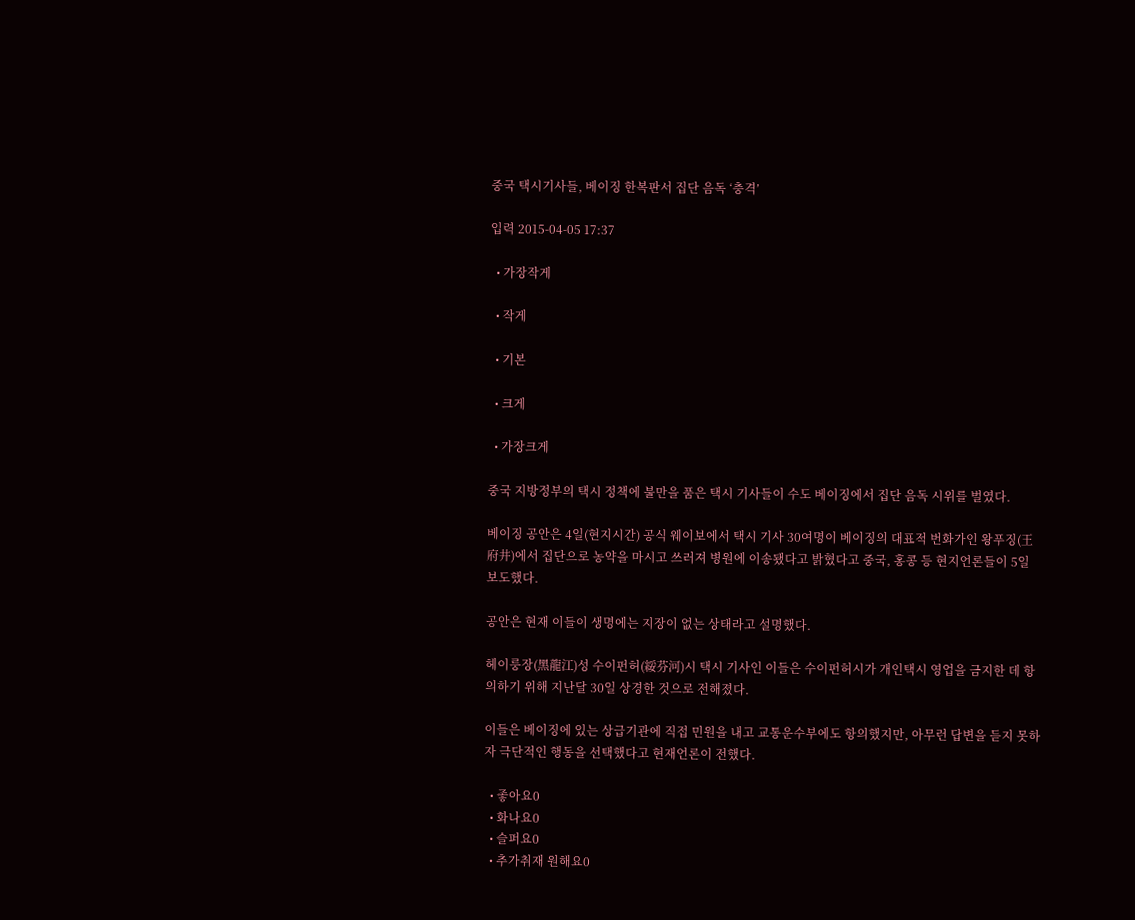중국 택시기사들, 베이징 한복판서 집단 음독 ‘충격’

입력 2015-04-05 17:37

  • 가장작게

  • 작게

  • 기본

  • 크게

  • 가장크게

중국 지방정부의 택시 정책에 불만을 품은 택시 기사들이 수도 베이징에서 집단 음독 시위를 벌였다.

베이징 공안은 4일(현지시간) 공식 웨이보에서 택시 기사 30여명이 베이징의 대표적 번화가인 왕푸징(王府井)에서 집단으로 농약을 마시고 쓰러져 병원에 이송됐다고 밝혔다고 중국, 홍콩 등 현지언론들이 5일 보도했다.

공안은 현재 이들이 생명에는 지장이 없는 상태라고 설명했다.

헤이룽장(黑龍江)성 수이펀허(綏芬河)시 택시 기사인 이들은 수이펀허시가 개인택시 영업을 금지한 데 항의하기 위해 지난달 30일 상경한 것으로 전해졌다.

이들은 베이징에 있는 상급기관에 직접 민원을 내고 교통운수부에도 항의했지만, 아무런 답변을 듣지 못하자 극단적인 행동을 선택했다고 현재언론이 전했다.

  • 좋아요0
  • 화나요0
  • 슬퍼요0
  • 추가취재 원해요0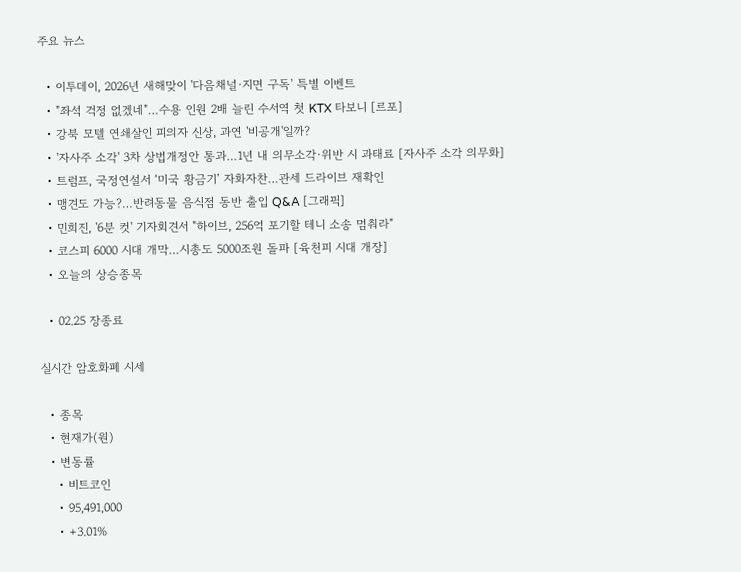주요 뉴스

  • 이투데이, 2026년 새해맞이 '다음채널·지면 구독' 특별 이벤트
  • "좌석 걱정 없겠네"…수용 인원 2배 늘린 수서역 첫 KTX 타보니 [르포]
  • 강북 모텔 연쇄살인 피의자 신상, 과연 '비공개'일까?
  • '자사주 소각' 3차 상법개정안 통과…1년 내 의무소각·위반 시 과태료 [자사주 소각 의무화]
  • 트럼프, 국정연설서 ‘미국 황금기’ 자화자찬…관세 드라이브 재확인
  • 맹견도 가능?…반려동물 음식점 동반 출입 Q&A [그래픽]
  • 민희진, '6분 컷' 기자회견서 "하이브, 256억 포기할 테니 소송 멈춰라"
  • 코스피 6000 시대 개막…시총도 5000조원 돌파 [육천피 시대 개장]
  • 오늘의 상승종목

  • 02.25 장종료

실시간 암호화폐 시세

  • 종목
  • 현재가(원)
  • 변동률
    • 비트코인
    • 95,491,000
    • +3.01%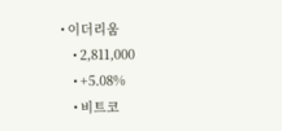• 이더리움
    • 2,811,000
    • +5.08%
    • 비트코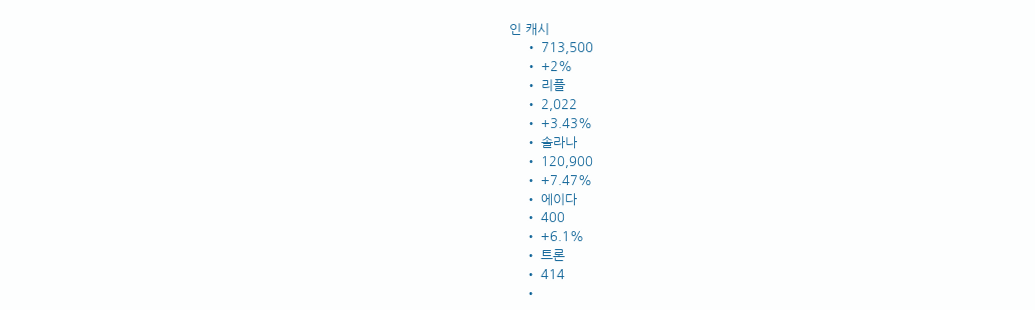인 캐시
    • 713,500
    • +2%
    • 리플
    • 2,022
    • +3.43%
    • 솔라나
    • 120,900
    • +7.47%
    • 에이다
    • 400
    • +6.1%
    • 트론
    • 414
    •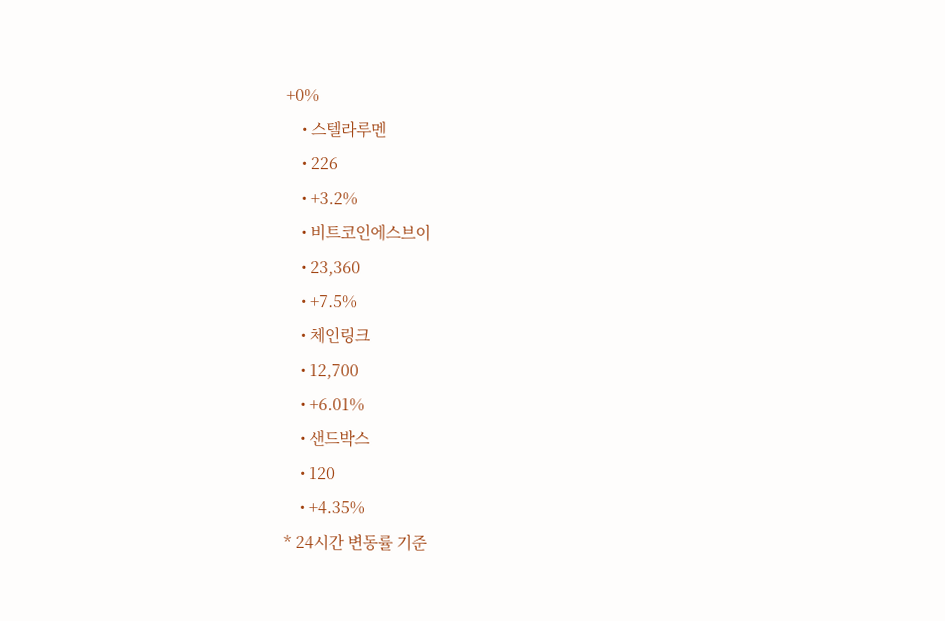+0%
    • 스텔라루멘
    • 226
    • +3.2%
    • 비트코인에스브이
    • 23,360
    • +7.5%
    • 체인링크
    • 12,700
    • +6.01%
    • 샌드박스
    • 120
    • +4.35%
* 24시간 변동률 기준